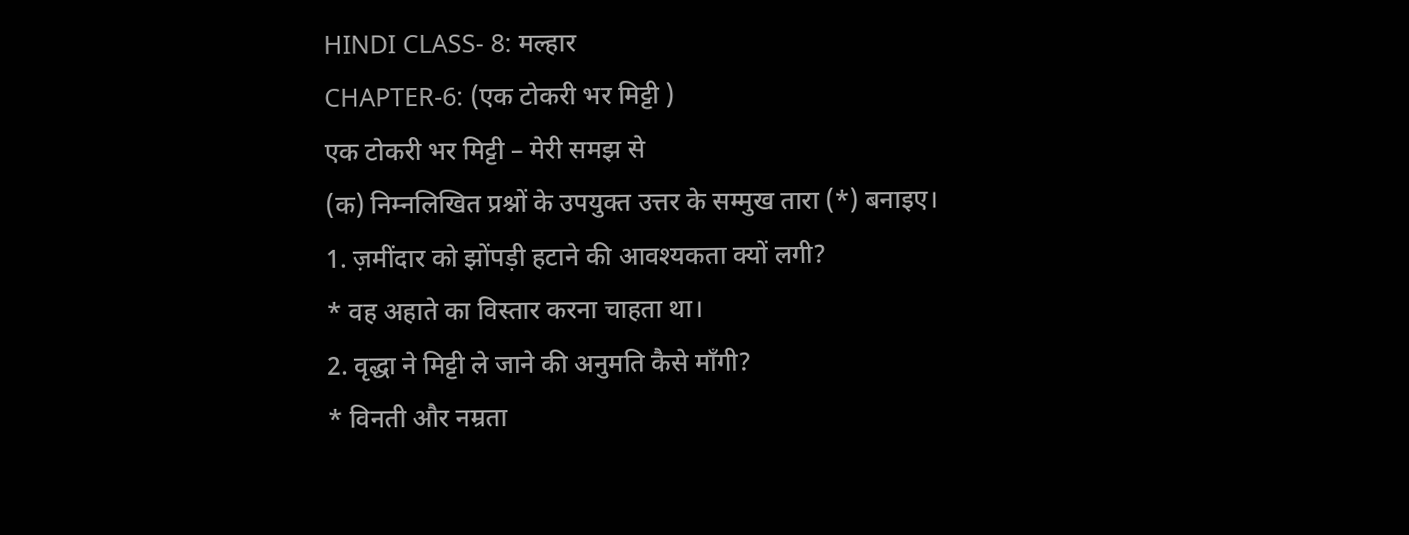HINDI CLASS- 8: मल्हार
CHAPTER-6: (एक टोकरी भर मिट्टी )
एक टोकरी भर मिट्टी – मेरी समझ से
(क) निम्नलिखित प्रश्नों के उपयुक्त उत्तर के सम्मुख तारा (*) बनाइए।
1. ज़मींदार को झोंपड़ी हटाने की आवश्यकता क्यों लगी?
* वह अहाते का विस्तार करना चाहता था।
2. वृद्धा ने मिट्टी ले जाने की अनुमति कैसे माँगी?
* विनती और नम्रता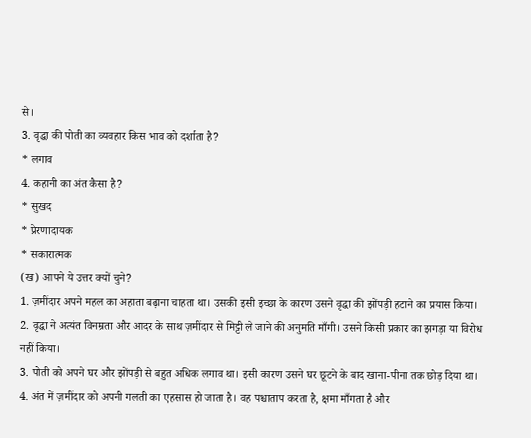से।
3. वृद्धा की पोती का व्यवहार किस भाव को दर्शाता है?
* लगाव
4. कहानी का अंत कैसा है?
* सुखद
* प्रेरणादायक
* सकारात्मक
(ख) आपने ये उत्तर क्यों चुने?
1. ज़मींदार अपने महल का अहाता बढ़ाना चाहता था। उसकी इसी इच्छा के कारण उसने वृद्धा की झोंपड़ी हटाने का प्रयास किया।
2. वृद्धा ने अत्यंत विनम्रता और आदर के साथ ज़मींदार से मिट्टी ले जाने की अनुमति माँगी। उसने किसी प्रकार का झगड़ा या विरोध नहीं किया।
3. पोती को अपने घर और झोंपड़ी से बहुत अधिक लगाव था। इसी कारण उसने घर छूटने के बाद खाना-पीना तक छोड़ दिया था।
4. अंत में ज़मींदार को अपनी गलती का एहसास हो जाता है। वह पश्चाताप करता है, क्षमा माँगता है और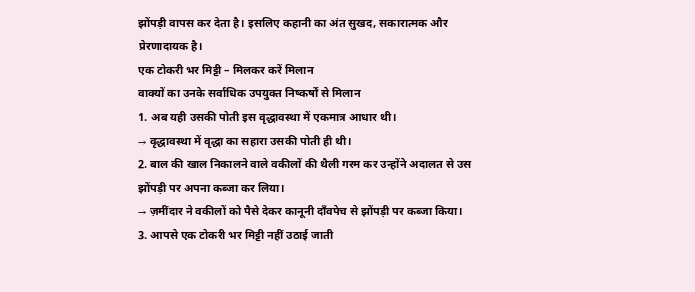झोंपड़ी वापस कर देता है। इसलिए कहानी का अंत सुखद, सकारात्मक और प्रेरणादायक है।
एक टोकरी भर मिट्टी – मिलकर करें मिलान
वाक्यों का उनके सर्वाधिक उपयुक्त निष्कर्षों से मिलान
1. अब यही उसकी पोती इस वृद्धावस्था में एकमात्र आधार थी।
→ वृद्धावस्था में वृद्धा का सहारा उसकी पोती ही थी।
2. बाल की खाल निकालने वाले वकीलों की थैली गरम कर उन्होंने अदालत से उस झोंपड़ी पर अपना कब्जा कर लिया।
→ ज़मींदार ने वकीलों को पैसे देकर कानूनी दाँवपेच से झोंपड़ी पर कब्जा किया।
3. आपसे एक टोकरी भर मिट्टी नहीं उठाई जाती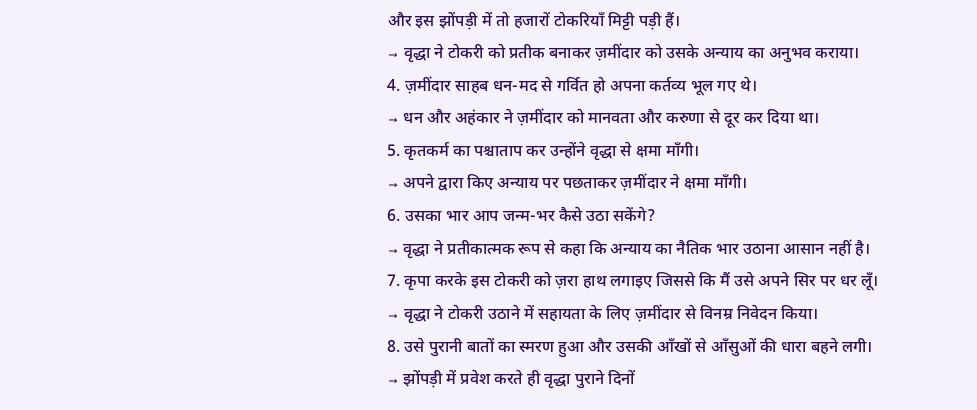और इस झोंपड़ी में तो हजारों टोकरियाँ मिट्टी पड़ी हैं।
→ वृद्धा ने टोकरी को प्रतीक बनाकर ज़मींदार को उसके अन्याय का अनुभव कराया।
4. ज़मींदार साहब धन-मद से गर्वित हो अपना कर्तव्य भूल गए थे।
→ धन और अहंकार ने ज़मींदार को मानवता और करुणा से दूर कर दिया था।
5. कृतकर्म का पश्चाताप कर उन्होंने वृद्धा से क्षमा माँगी।
→ अपने द्वारा किए अन्याय पर पछताकर ज़मींदार ने क्षमा माँगी।
6. उसका भार आप जन्म-भर कैसे उठा सकेंगे?
→ वृद्धा ने प्रतीकात्मक रूप से कहा कि अन्याय का नैतिक भार उठाना आसान नहीं है।
7. कृपा करके इस टोकरी को ज़रा हाथ लगाइए जिससे कि मैं उसे अपने सिर पर धर लूँ।
→ वृद्धा ने टोकरी उठाने में सहायता के लिए ज़मींदार से विनम्र निवेदन किया।
8. उसे पुरानी बातों का स्मरण हुआ और उसकी आँखों से आँसुओं की धारा बहने लगी।
→ झोंपड़ी में प्रवेश करते ही वृद्धा पुराने दिनों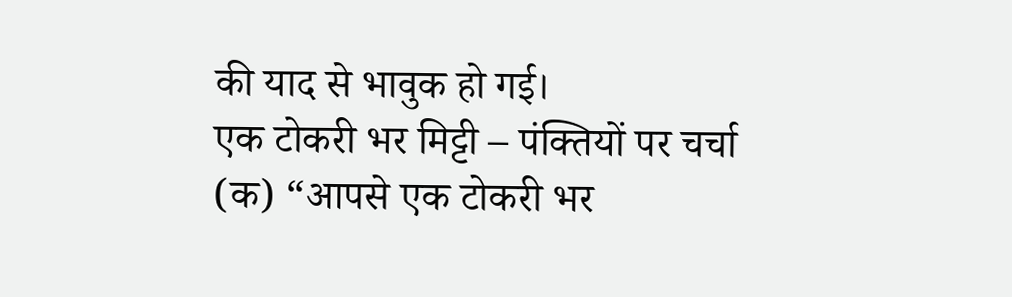की याद से भावुक हो गई।
एक टोकरी भर मिट्टी – पंक्तियों पर चर्चा
(क) “आपसे एक टोकरी भर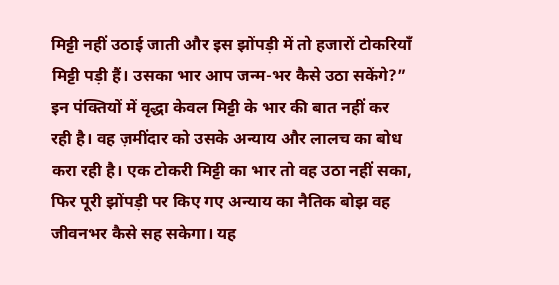मिट्टी नहीं उठाई जाती और इस झोंपड़ी में तो हजारों टोकरियाँ मिट्टी पड़ी हैं। उसका भार आप जन्म-भर कैसे उठा सकेंगे?”
इन पंक्तियों में वृद्धा केवल मिट्टी के भार की बात नहीं कर रही है। वह ज़मींदार को उसके अन्याय और लालच का बोध करा रही है। एक टोकरी मिट्टी का भार तो वह उठा नहीं सका, फिर पूरी झोंपड़ी पर किए गए अन्याय का नैतिक बोझ वह जीवनभर कैसे सह सकेगा। यह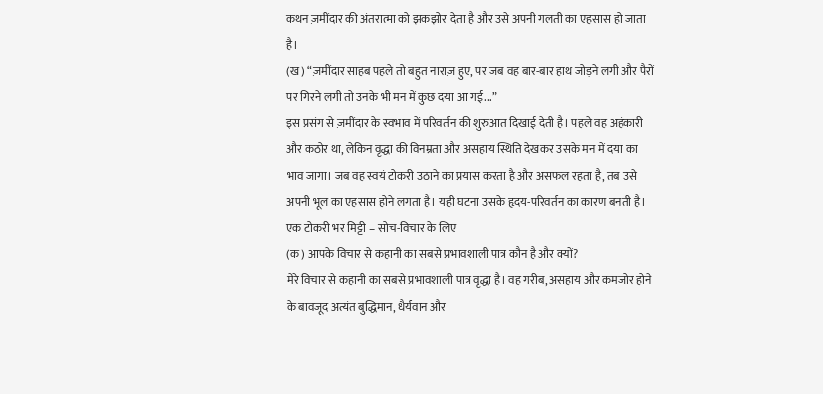कथन ज़मींदार की अंतरात्मा को झकझोर देता है और उसे अपनी गलती का एहसास हो जाता है।
(ख) “ज़मींदार साहब पहले तो बहुत नाराज़ हुए, पर जब वह बार-बार हाथ जोड़ने लगी और पैरों पर गिरने लगी तो उनके भी मन में कुछ दया आ गई...”
इस प्रसंग से ज़मींदार के स्वभाव में परिवर्तन की शुरुआत दिखाई देती है। पहले वह अहंकारी और कठोर था, लेकिन वृद्धा की विनम्रता और असहाय स्थिति देखकर उसके मन में दया का भाव जागा। जब वह स्वयं टोकरी उठाने का प्रयास करता है और असफल रहता है, तब उसे अपनी भूल का एहसास होने लगता है। यही घटना उसके हृदय-परिवर्तन का कारण बनती है।
एक टोकरी भर मिट्टी – सोच-विचार के लिए
(क) आपके विचार से कहानी का सबसे प्रभावशाली पात्र कौन है और क्यों?
मेरे विचार से कहानी का सबसे प्रभावशाली पात्र वृद्धा है। वह गरीब, असहाय और कमजोर होने के बावजूद अत्यंत बुद्धिमान, धैर्यवान और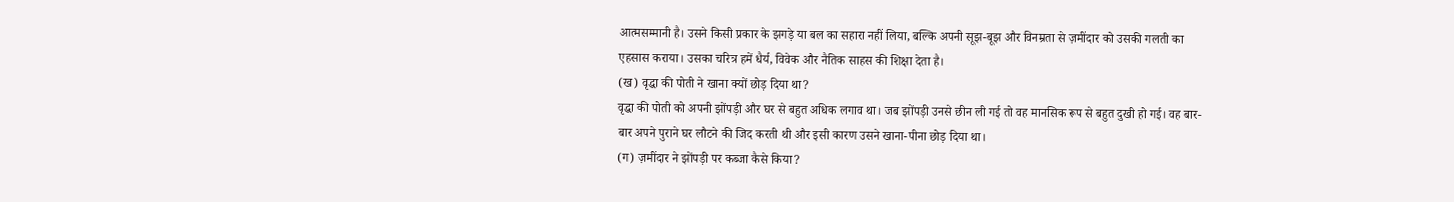आत्मसम्मानी है। उसने किसी प्रकार के झगड़े या बल का सहारा नहीं लिया, बल्कि अपनी सूझ-बूझ और विनम्रता से ज़मींदार को उसकी गलती का एहसास कराया। उसका चरित्र हमें धैर्य, विवेक और नैतिक साहस की शिक्षा देता है।
(ख) वृद्धा की पोती ने खाना क्यों छोड़ दिया था?
वृद्धा की पोती को अपनी झोंपड़ी और घर से बहुत अधिक लगाव था। जब झोंपड़ी उनसे छीन ली गई तो वह मानसिक रूप से बहुत दुखी हो गई। वह बार-बार अपने पुराने घर लौटने की जिद करती थी और इसी कारण उसने खाना-पीना छोड़ दिया था।
(ग) ज़मींदार ने झोंपड़ी पर कब्जा कैसे किया?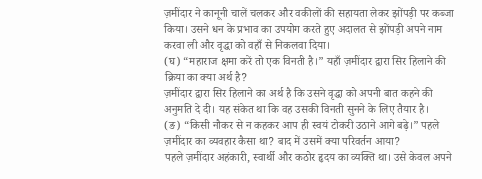ज़मींदार ने कानूनी चालें चलकर और वकीलों की सहायता लेकर झोंपड़ी पर कब्जा किया। उसने धन के प्रभाव का उपयोग करते हुए अदालत से झोंपड़ी अपने नाम करवा ली और वृद्धा को वहाँ से निकलवा दिया।
(घ) “महाराज क्षमा करें तो एक विनती है।” यहाँ ज़मींदार द्वारा सिर हिलाने की क्रिया का क्या अर्थ है?
ज़मींदार द्वारा सिर हिलाने का अर्थ है कि उसने वृद्धा को अपनी बात कहने की अनुमति दे दी। यह संकेत था कि वह उसकी विनती सुनने के लिए तैयार है।
(ङ) “किसी नौकर से न कहकर आप ही स्वयं टोकरी उठाने आगे बढ़े।” पहले ज़मींदार का व्यवहार कैसा था? बाद में उसमें क्या परिवर्तन आया?
पहले ज़मींदार अहंकारी, स्वार्थी और कठोर हृदय का व्यक्ति था। उसे केवल अपने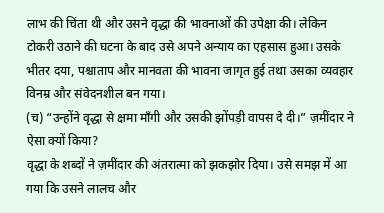लाभ की चिंता थी और उसने वृद्धा की भावनाओं की उपेक्षा की। लेकिन टोकरी उठाने की घटना के बाद उसे अपने अन्याय का एहसास हुआ। उसके भीतर दया, पश्चाताप और मानवता की भावना जागृत हुई तथा उसका व्यवहार विनम्र और संवेदनशील बन गया।
(च) “उन्होंने वृद्धा से क्षमा माँगी और उसकी झोंपड़ी वापस दे दी।” ज़मींदार ने ऐसा क्यों किया?
वृद्धा के शब्दों ने ज़मींदार की अंतरात्मा को झकझोर दिया। उसे समझ में आ गया कि उसने लालच और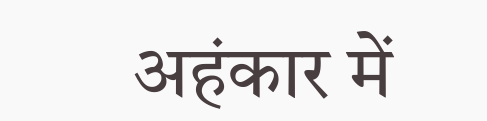अहंकार में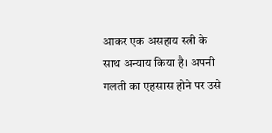आकर एक असहाय स्त्री के साथ अन्याय किया है। अपनी गलती का एहसास होने पर उसे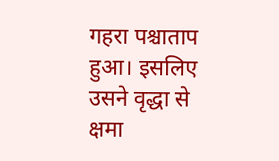गहरा पश्चाताप हुआ। इसलिए उसने वृद्धा से क्षमा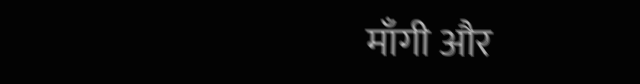माँगी और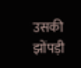उसकी झोंपड़ी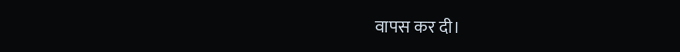वापस कर दी।